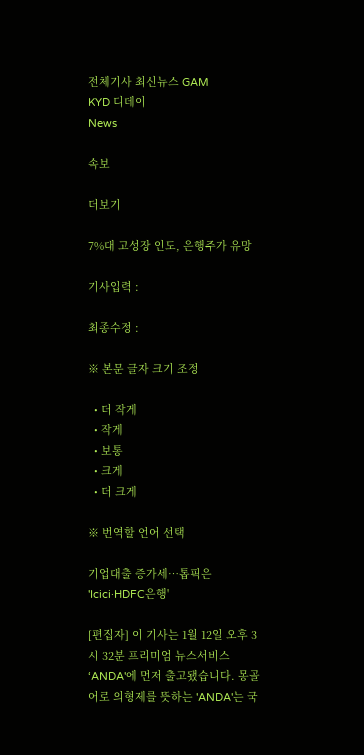전체기사 최신뉴스 GAM
KYD 디데이
News

속보

더보기

7%대 고성장 인도, 은행주가 유망

기사입력 :

최종수정 :

※ 본문 글자 크기 조정

  • 더 작게
  • 작게
  • 보통
  • 크게
  • 더 크게

※ 번역할 언어 선택

기업대출 증가세…톱픽은 'Icici·HDFC은행'

[편집자] 이 기사는 1월 12일 오후 3시 32분 프리미엄 뉴스서비스‘ANDA'에 먼저 출고됐습니다. 몽골어로 의형제를 뜻하는 'ANDA'는 국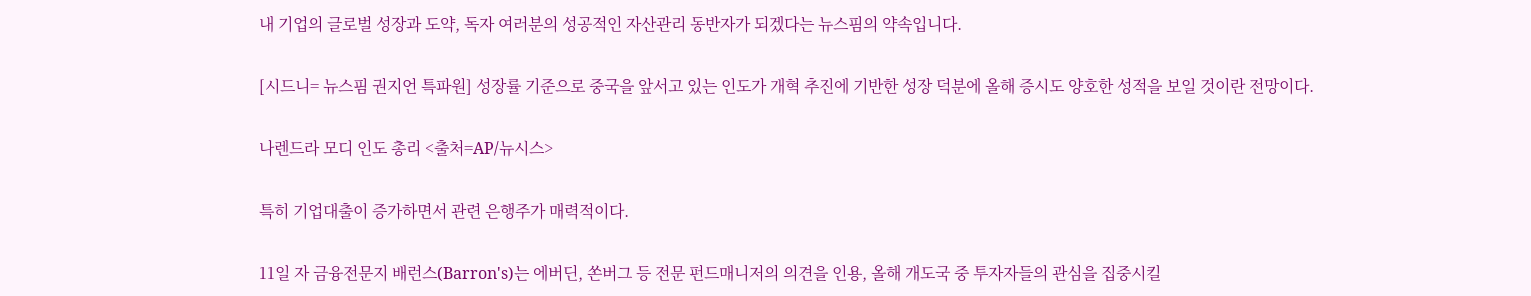내 기업의 글로벌 성장과 도약, 독자 여러분의 성공적인 자산관리 동반자가 되겠다는 뉴스핌의 약속입니다.

[시드니= 뉴스핌 권지언 특파원] 성장률 기준으로 중국을 앞서고 있는 인도가 개혁 추진에 기반한 성장 덕분에 올해 증시도 양호한 성적을 보일 것이란 전망이다.

나렌드라 모디 인도 총리 <출처=AP/뉴시스>

특히 기업대출이 증가하면서 관련 은행주가 매력적이다.

11일 자 금융전문지 배런스(Barron's)는 에버딘, 쏜버그 등 전문 펀드매니저의 의견을 인용, 올해 개도국 중 투자자들의 관심을 집중시킬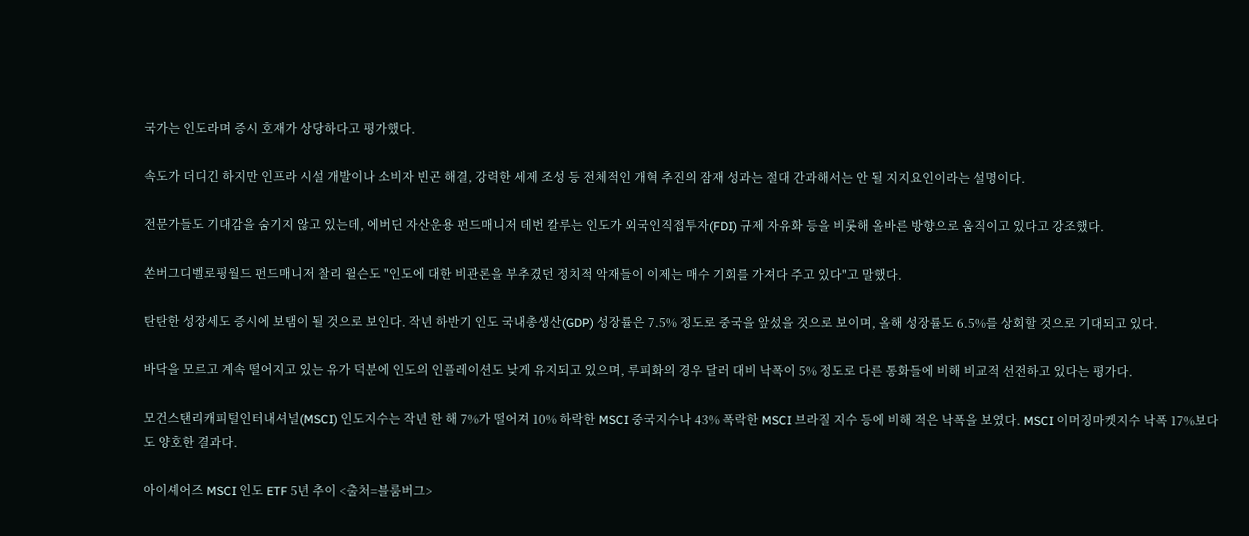국가는 인도라며 증시 호재가 상당하다고 평가했다.

속도가 더디긴 하지만 인프라 시설 개발이나 소비자 빈곤 해결, 강력한 세제 조성 등 전체적인 개혁 추진의 잠재 성과는 절대 간과해서는 안 될 지지요인이라는 설명이다.

전문가들도 기대감을 숨기지 않고 있는데, 에버딘 자산운용 펀드매니저 데번 칼루는 인도가 외국인직접투자(FDI) 규제 자유화 등을 비롯해 올바른 방향으로 움직이고 있다고 강조했다.

쏜버그디벨로핑월드 펀드매니저 찰리 윌슨도 "인도에 대한 비관론을 부추겼던 정치적 악재들이 이제는 매수 기회를 가져다 주고 있다"고 말했다.

탄탄한 성장세도 증시에 보탬이 될 것으로 보인다. 작년 하반기 인도 국내총생산(GDP) 성장률은 7.5% 정도로 중국을 앞섰을 것으로 보이며, 올해 성장률도 6.5%를 상회할 것으로 기대되고 있다.

바닥을 모르고 계속 떨어지고 있는 유가 덕분에 인도의 인플레이션도 낮게 유지되고 있으며, 루피화의 경우 달러 대비 낙폭이 5% 정도로 다른 통화들에 비해 비교적 선전하고 있다는 평가다.

모건스탠리캐피털인터내셔널(MSCI) 인도지수는 작년 한 해 7%가 떨어져 10% 하락한 MSCI 중국지수나 43% 폭락한 MSCI 브라질 지수 등에 비해 적은 낙폭을 보였다. MSCI 이머징마켓지수 낙폭 17%보다도 양호한 결과다.

아이셰어즈 MSCI 인도 ETF 5년 추이 <출처=블룸버그>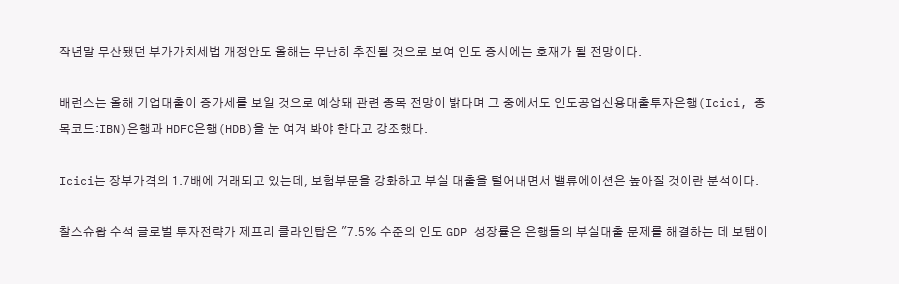작년말 무산됐던 부가가치세법 개정안도 올해는 무난히 추진될 것으로 보여 인도 증시에는 호재가 될 전망이다.

배런스는 올해 기업대출이 증가세를 보일 것으로 예상돼 관련 종목 전망이 밝다며 그 중에서도 인도공업신용대출투자은행(Icici, 종목코드:IBN)은행과 HDFC은행(HDB)을 눈 여겨 봐야 한다고 강조했다.

Icici는 장부가격의 1.7배에 거래되고 있는데, 보험부문을 강화하고 부실 대출을 털어내면서 밸류에이션은 높아질 것이란 분석이다.

찰스슈왑 수석 글로벌 투자전략가 제프리 클라인탑은 "7.5% 수준의 인도 GDP 성장률은 은행들의 부실대출 문제를 해결하는 데 보탬이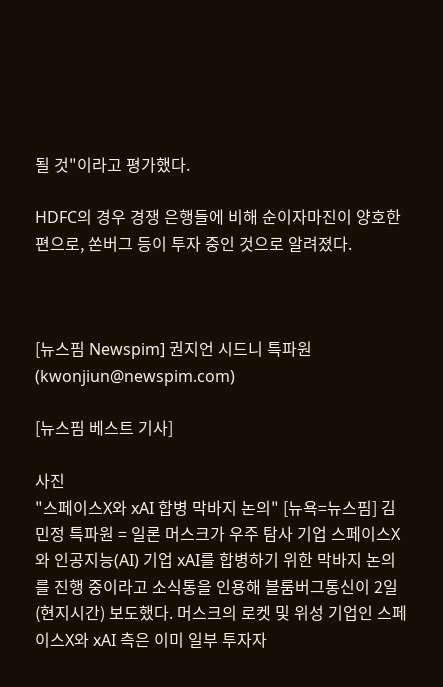될 것"이라고 평가했다.

HDFC의 경우 경쟁 은행들에 비해 순이자마진이 양호한 편으로, 쏜버그 등이 투자 중인 것으로 알려졌다.



[뉴스핌 Newspim] 권지언 시드니 특파원 (kwonjiun@newspim.com)

[뉴스핌 베스트 기사]

사진
"스페이스X와 xAI 합병 막바지 논의" [뉴욕=뉴스핌] 김민정 특파원 = 일론 머스크가 우주 탐사 기업 스페이스X와 인공지능(AI) 기업 xAI를 합병하기 위한 막바지 논의를 진행 중이라고 소식통을 인용해 블룸버그통신이 2일(현지시간) 보도했다. 머스크의 로켓 및 위성 기업인 스페이스X와 xAI 측은 이미 일부 투자자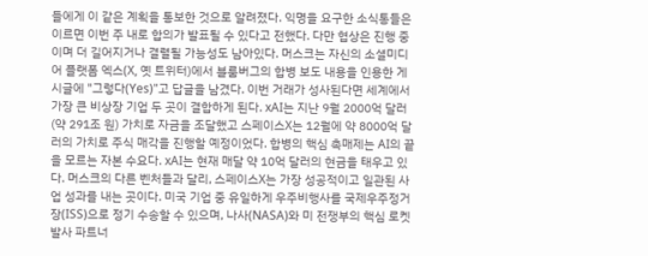들에게 이 같은 계획을 통보한 것으로 알려졌다. 익명을 요구한 소식통들은 이르면 이번 주 내로 합의가 발표될 수 있다고 전했다. 다만 협상은 진행 중이며 더 길어지거나 결렬될 가능성도 남아있다. 머스크는 자신의 소셜미디어 플랫폼 엑스(X, 옛 트위터)에서 블룸버그의 합병 보도 내용을 인용한 게시글에 "그렇다(Yes)"고 답글을 남겼다. 이번 거래가 성사된다면 세계에서 가장 큰 비상장 기업 두 곳이 결합하게 된다. xAI는 지난 9월 2000억 달러(약 291조 원) 가치로 자금을 조달했고 스페이스X는 12월에 약 8000억 달러의 가치로 주식 매각을 진행할 예정이었다. 합병의 핵심 촉매제는 AI의 끝을 모르는 자본 수요다. xAI는 현재 매달 약 10억 달러의 현금을 태우고 있다. 머스크의 다른 벤처들과 달리, 스페이스X는 가장 성공적이고 일관된 사업 성과를 내는 곳이다. 미국 기업 중 유일하게 우주비행사를 국제우주정거장(ISS)으로 정기 수송할 수 있으며, 나사(NASA)와 미 전쟁부의 핵심 로켓 발사 파트너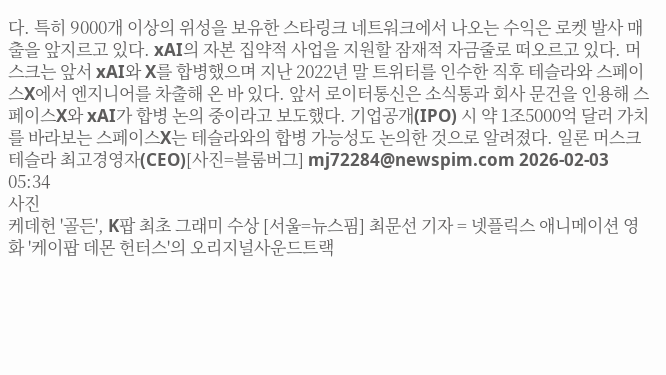다. 특히 9000개 이상의 위성을 보유한 스타링크 네트워크에서 나오는 수익은 로켓 발사 매출을 앞지르고 있다. xAI의 자본 집약적 사업을 지원할 잠재적 자금줄로 떠오르고 있다. 머스크는 앞서 xAI와 X를 합병했으며 지난 2022년 말 트위터를 인수한 직후 테슬라와 스페이스X에서 엔지니어를 차출해 온 바 있다. 앞서 로이터통신은 소식통과 회사 문건을 인용해 스페이스X와 xAI가 합병 논의 중이라고 보도했다. 기업공개(IPO) 시 약 1조5000억 달러 가치를 바라보는 스페이스X는 테슬라와의 합병 가능성도 논의한 것으로 알려졌다. 일론 머스크 테슬라 최고경영자(CEO)[사진=블룸버그] mj72284@newspim.com 2026-02-03 05:34
사진
케데헌 '골든', K팝 최초 그래미 수상 [서울=뉴스핌] 최문선 기자 = 넷플릭스 애니메이션 영화 '케이팝 데몬 헌터스'의 오리지널사운드트랙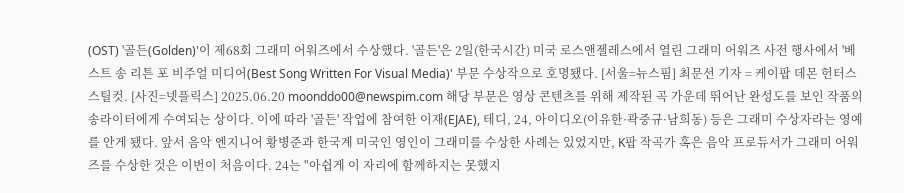(OST) '골든(Golden)'이 제68회 그래미 어워즈에서 수상했다. '골든'은 2일(한국시간) 미국 로스앤젤레스에서 열린 그래미 어워즈 사전 행사에서 '베스트 송 리튼 포 비주얼 미디어(Best Song Written For Visual Media)' 부문 수상작으로 호명됐다. [서울=뉴스핌] 최문선 기자 = 케이팝 데몬 헌터스 스틸컷. [사진=넷플릭스] 2025.06.20 moonddo00@newspim.com 해당 부문은 영상 콘텐츠를 위해 제작된 곡 가운데 뛰어난 완성도를 보인 작품의 송라이터에게 수여되는 상이다. 이에 따라 '골든' 작업에 참여한 이재(EJAE), 테디, 24, 아이디오(이유한·곽중규·남희동) 등은 그래미 수상자라는 영예를 안게 됐다. 앞서 음악 엔지니어 황병준과 한국계 미국인 영인이 그래미를 수상한 사례는 있었지만, K팝 작곡가 혹은 음악 프로듀서가 그래미 어워즈를 수상한 것은 이번이 처음이다. 24는 "아쉽게 이 자리에 함께하지는 못했지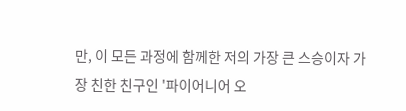만, 이 모든 과정에 함께한 저의 가장 큰 스승이자 가장 친한 친구인 '파이어니어 오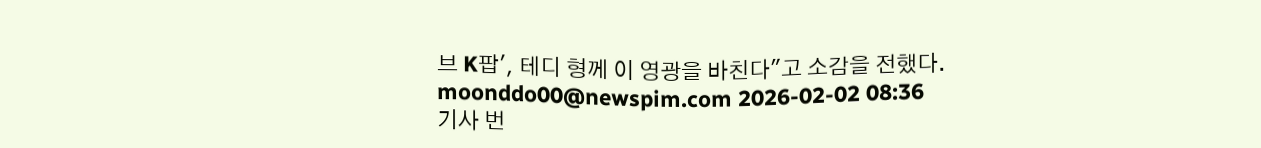브 K팝', 테디 형께 이 영광을 바친다"고 소감을 전했다. moonddo00@newspim.com 2026-02-02 08:36
기사 번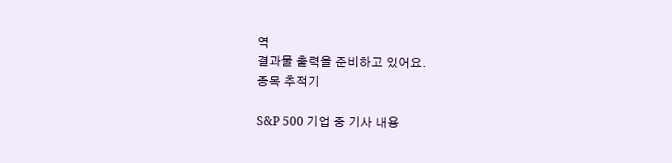역
결과물 출력을 준비하고 있어요.
종목 추적기

S&P 500 기업 중 기사 내용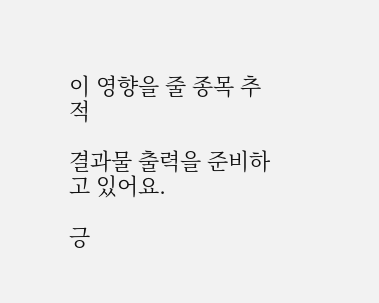이 영향을 줄 종목 추적

결과물 출력을 준비하고 있어요.

긍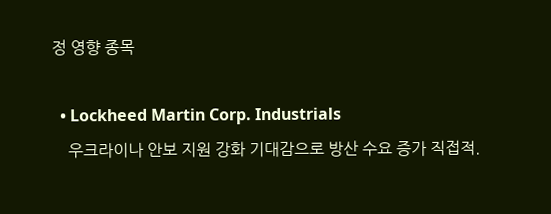정 영향 종목

  • Lockheed Martin Corp. Industrials
    우크라이나 안보 지원 강화 기대감으로 방산 수요 증가 직접적.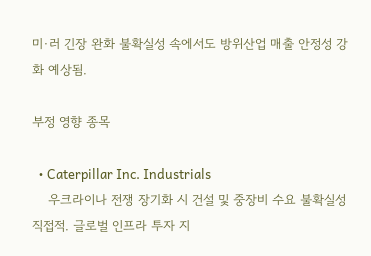미·러 긴장 완화 불확실성 속에서도 방위산업 매출 안정성 강화 예상됨.

부정 영향 종목

  • Caterpillar Inc. Industrials
    우크라이나 전쟁 장기화 시 건설 및 중장비 수요 불확실성 직접적. 글로벌 인프라 투자 지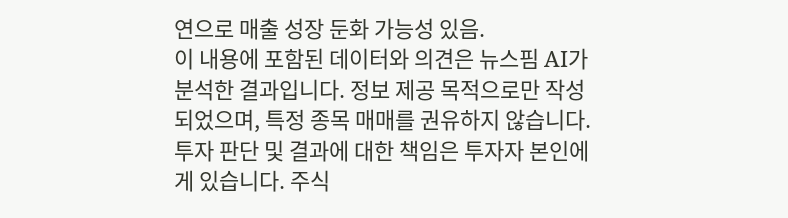연으로 매출 성장 둔화 가능성 있음.
이 내용에 포함된 데이터와 의견은 뉴스핌 AI가 분석한 결과입니다. 정보 제공 목적으로만 작성되었으며, 특정 종목 매매를 권유하지 않습니다. 투자 판단 및 결과에 대한 책임은 투자자 본인에게 있습니다. 주식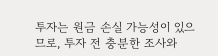투자는 원금 손실 가능성이 있으므로, 투자 전 충분한 조사와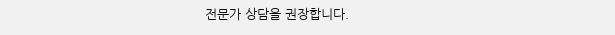전문가 상담을 권장합니다.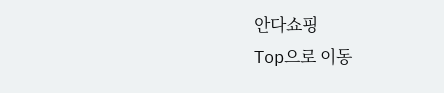안다쇼핑
Top으로 이동